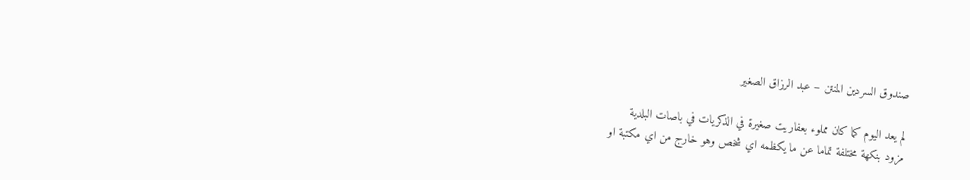صندوق السردين المنتن – عبد الرزاق الصغير

لم يعد اليوم كما كان مملوء بعفاريت صغيرة في الذكريات في باصات البلدية
مزود بنكهة مختلفة تماما عن ما يكظمه اي شخص وهو خارج من اي مكتبة او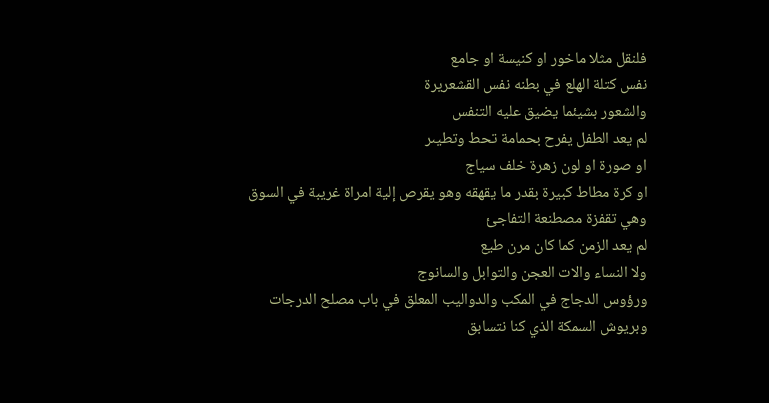فلنقل مثلا ماخور او كنيسة او جامع
نفس كتلة الهلع في بطنه نفس القشعريرة
والشعور بشيئما يضيق عليه التنفس
لم يعد الطفل يفرح بحمامة تحط وتطيىر
او صورة او لون زهرة خلف سياج
او كرة مطاط كبيرة بقدر ما يقهقه وهو يقرص إلية امراة غريبة في السوق
وهي تقفزة مصطنعة التفاجئ
لم يعد الزمن كما كان مرن طيع
ولا النساء والات العجن والتوابل والسانوج
ورؤوس الدجاج في المكب والدواليب المعلق في باب مصلح الدرجات
وبريوش السمكة الذي كنا نتسابق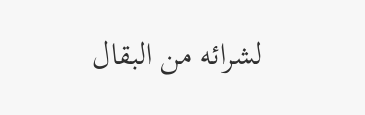لشرائه من البقال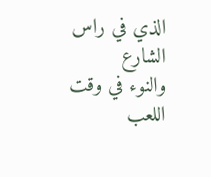الذي في راس الشارع
والنوء في وقت اللعب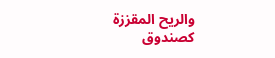والريح المقززة
كصندوق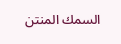السمك المنتن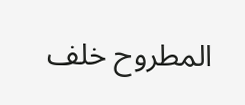المطروح خلف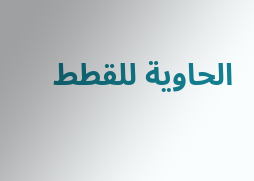الحاوية للقطط